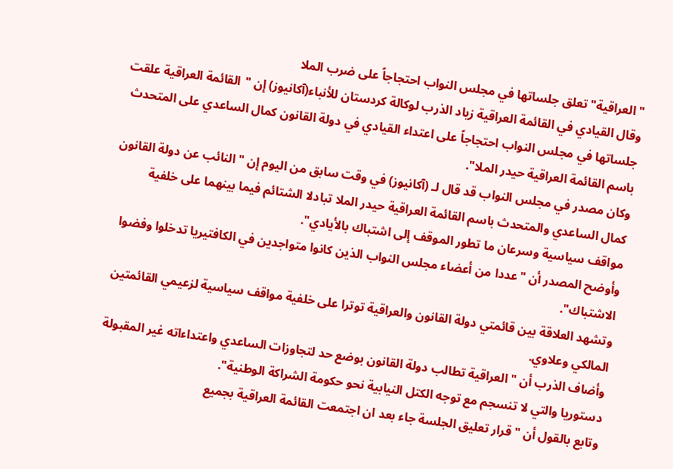"العراقية" تعلق جلساتها في مجلس النواب احتجاجاً على ضرب الملا
وقال القيادي في القائمة العراقية زياد الذرب لوكالة كردستان للأنباء(آكانيوز) إن "القائمة العراقية علقت جلساتها في مجلس النواب احتجاجاً على اعتداء القيادي في دولة القانون كمال الساعدي على المتحدث باسم القائمة العراقية حيدر الملا".
وكان مصدر في مجلس النواب قد قال لـ (آكانيوز) في وقت سابق من اليوم إن "النائب عن دولة القانون كمال الساعدي والمتحدث باسم القائمة العراقية حيدر الملا تبادلا الشتائم فيما بينهما على خلفية مواقف سياسية وسرعان ما تطور الموقف إلى اشتباك بالأيادي".
وأوضح المصدر أن "عددا من أعضاء مجلس النواب الذين كانوا متواجدين في الكافتيريا تدخلوا وفضوا الاشتباك".
وتشهد العلاقة بين قائمتي دولة القانون والعراقية توترا على خلفية مواقف سياسية لزعيمي القائمتين المالكي وعلاوي.
وأضاف الذرب أن "العراقية تطالب دولة القانون بوضع حد لتجاوزات الساعدي واعتداءاته غير المقبولة دستوريا والتي لا تنسجم مع توجه الكتل النيابية نحو حكومة الشراكة الوطنية".
وتابع بالقول أن "قرار تعليق الجلسة جاء بعد ان اجتمعت القائمة العراقية بجميع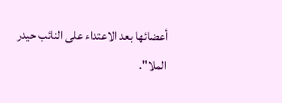أعضائها بعد الاعتداء على النائب حيدر الملا".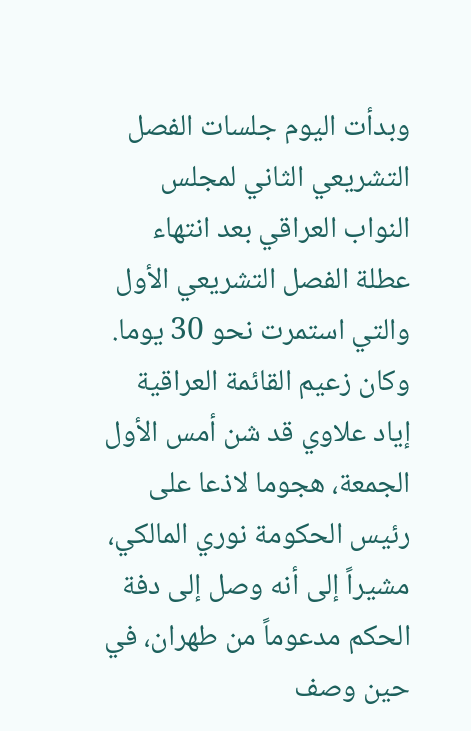وبدأت اليوم جلسات الفصل التشريعي الثاني لمجلس النواب العراقي بعد انتهاء عطلة الفصل التشريعي الأول والتي استمرت نحو 30 يوما.
وكان زعيم القائمة العراقية إياد علاوي قد شن أمس الأول الجمعة، هجوما لاذعا على رئيس الحكومة نوري المالكي، مشيراً إلى أنه وصل إلى دفة الحكم مدعوماً من طهران، في حين وصف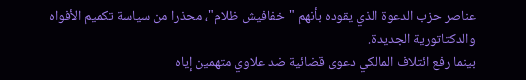عناصر حزب الدعوة الذي يقوده بأنهم "خفافيش ظلام"، محذرا من سياسة تكميم الأفواه والدكتاتورية الجديدة.
بينما رفع ائتلاف المالكي دعوى قضائية ضد علاوي متهمين إياه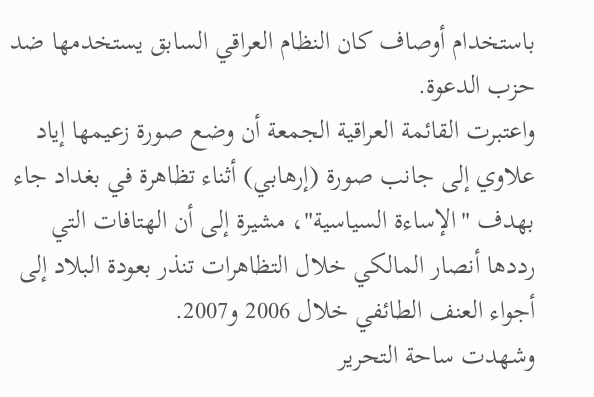باستخدام أوصاف كان النظام العراقي السابق يستخدمها ضد حزب الدعوة.
واعتبرت القائمة العراقية الجمعة أن وضع صورة زعيمها إياد علاوي إلى جانب صورة (إرهابي) أثناء تظاهرة في بغداد جاء بهدف "الإساءة السياسية"، مشيرة إلى أن الهتافات التي رددها أنصار المالكي خلال التظاهرات تنذر بعودة البلاد إلى أجواء العنف الطائفي خلال 2006 و2007.
وشهدت ساحة التحرير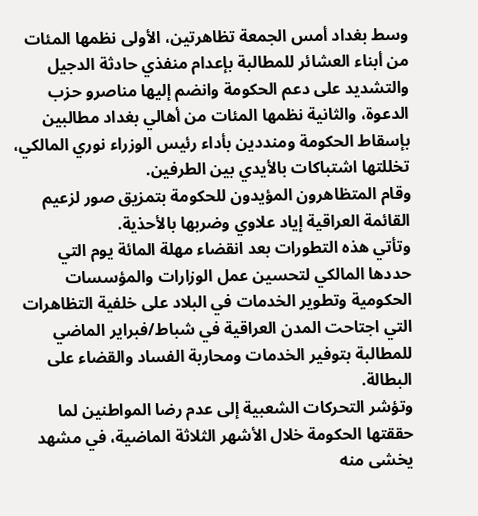وسط بغداد أمس الجمعة تظاهرتين، الأولى نظمها المئات من أبناء العشائر للمطالبة بإعدام منفذي حادثة الدجيل والتشديد على دعم الحكومة وانضم إليها مناصرو حزب الدعوة، والثانية نظمها المئات من أهالي بغداد مطالبين بإسقاط الحكومة ومنددين بأداء رئيس الوزراء نوري المالكي، تخللتها اشتباكات بالأيدي بين الطرفين.
وقام المتظاهرون المؤيدون للحكومة بتمزيق صور لزعيم القائمة العراقية إياد علاوي وضربها بالأحذية.
وتأتي هذه التطورات بعد انقضاء مهلة المائة يوم التي حددها المالكي لتحسين عمل الوزارات والمؤسسات الحكومية وتطوير الخدمات في البلاد على خلفية التظاهرات التي اجتاحت المدن العراقية في شباط/فبراير الماضي للمطالبة بتوفير الخدمات ومحاربة الفساد والقضاء على البطالة.
وتؤشر التحركات الشعبية إلى عدم رضا المواطنين لما حققتها الحكومة خلال الأشهر الثلاثة الماضية، في مشهد يخشى منه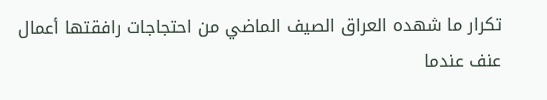تكرار ما شهده العراق الصيف الماضي من احتجاجات رافقتها أعمال عنف عندما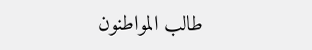طالب المواطنون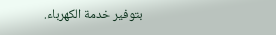بتوفير خدمة الكهرباء.